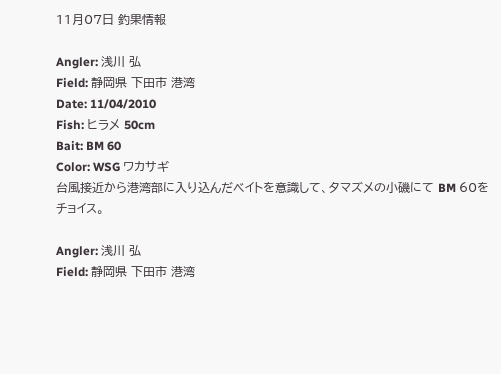11月07日 釣果情報

Angler: 浅川 弘
Field: 静岡県 下田市 港湾
Date: 11/04/2010
Fish: ヒラメ 50cm
Bait: BM 60
Color: WSG ワカサギ
台風接近から港湾部に入り込んだベイトを意識して、夕マズメの小磯にて BM 60をチョイス。

Angler: 浅川 弘
Field: 静岡県 下田市 港湾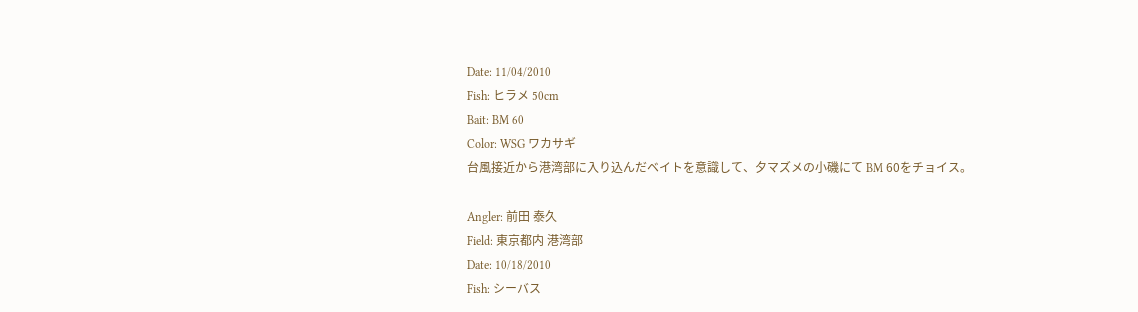Date: 11/04/2010
Fish: ヒラメ 50cm
Bait: BM 60
Color: WSG ワカサギ
台風接近から港湾部に入り込んだベイトを意識して、夕マズメの小磯にて BM 60をチョイス。

Angler: 前田 泰久
Field: 東京都内 港湾部
Date: 10/18/2010
Fish: シーバス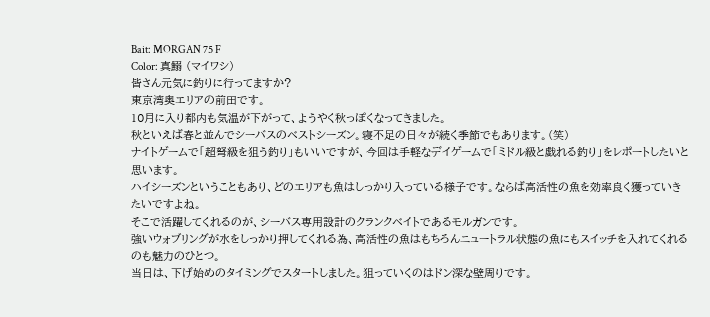Bait: MORGAN 75 F
Color: 真鰯 (マイワシ)
皆さん元気に釣りに行ってますか?
東京湾奥エリアの前田です。
10月に入り都内も気温が下がって、ようやく秋っぽくなってきました。
秋といえば春と並んでシーバスのベストシーズン。寝不足の日々が続く季節でもあります。(笑)
ナイトゲームで「超弩級を狙う釣り」もいいですが、今回は手軽なデイゲームで「ミドル級と戯れる釣り」をレポートしたいと思います。
ハイシーズンということもあり、どのエリアも魚はしっかり入っている様子です。ならば高活性の魚を効率良く獲っていきたいですよね。
そこで活躍してくれるのが、シーバス専用設計のクランクベイトであるモルガンです。
強いウォブリングが水をしっかり押してくれる為、高活性の魚はもちろんニュートラル状態の魚にもスイッチを入れてくれるのも魅力のひとつ。
当日は、下げ始めのタイミングでスタートしました。狙っていくのはドン深な壁周りです。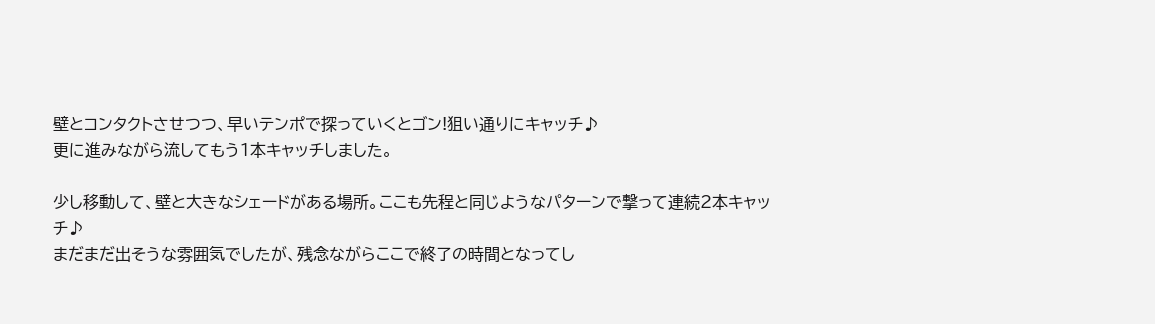壁とコンタクトさせつつ、早いテンポで探っていくとゴン!狙い通りにキャッチ♪
更に進みながら流してもう1本キャッチしました。

少し移動して、壁と大きなシェードがある場所。ここも先程と同じようなパターンで撃って連続2本キャッチ♪
まだまだ出そうな雰囲気でしたが、残念ながらここで終了の時間となってし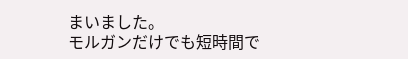まいました。
モルガンだけでも短時間で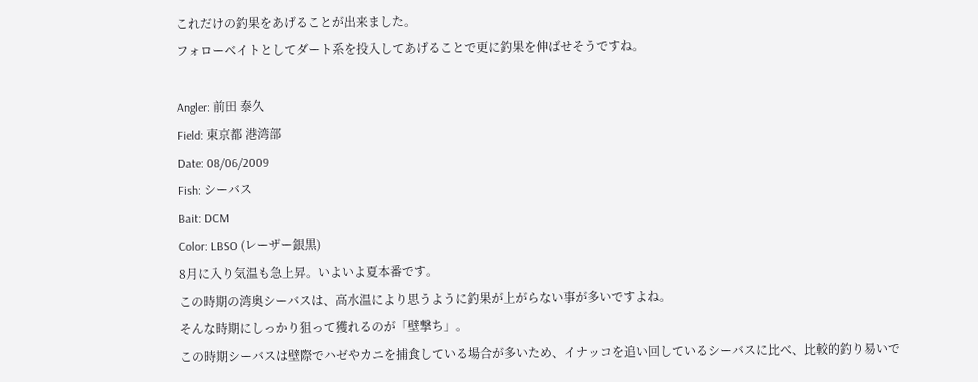これだけの釣果をあげることが出来ました。
フォローベイトとしてダート系を投入してあげることで更に釣果を伸ばせそうですね。

Angler: 前田 泰久
Field: 東京都 港湾部
Date: 08/06/2009
Fish: シーバス
Bait: DCM
Color: LBSO (レーザー銀黒)
8月に入り気温も急上昇。いよいよ夏本番です。
この時期の湾奥シーバスは、高水温により思うように釣果が上がらない事が多いですよね。
そんな時期にしっかり狙って獲れるのが「壁撃ち」。
この時期シーバスは壁際でハゼやカニを捕食している場合が多いため、イナッコを追い回しているシーバスに比べ、比較的釣り易いで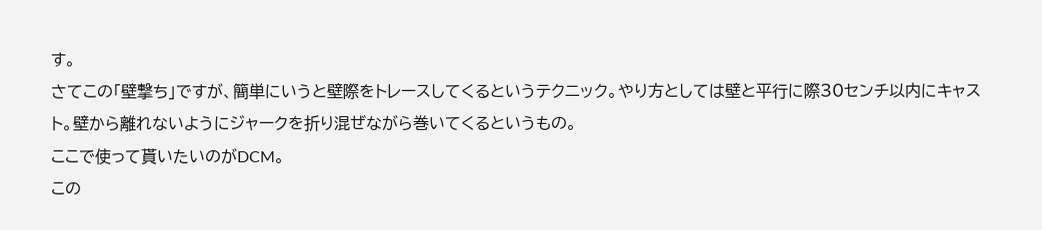す。
さてこの「壁撃ち」ですが、簡単にいうと壁際をトレースしてくるというテクニック。やり方としては壁と平行に際30センチ以内にキャスト。壁から離れないようにジャークを折り混ぜながら巻いてくるというもの。
ここで使って貰いたいのがDCM。
この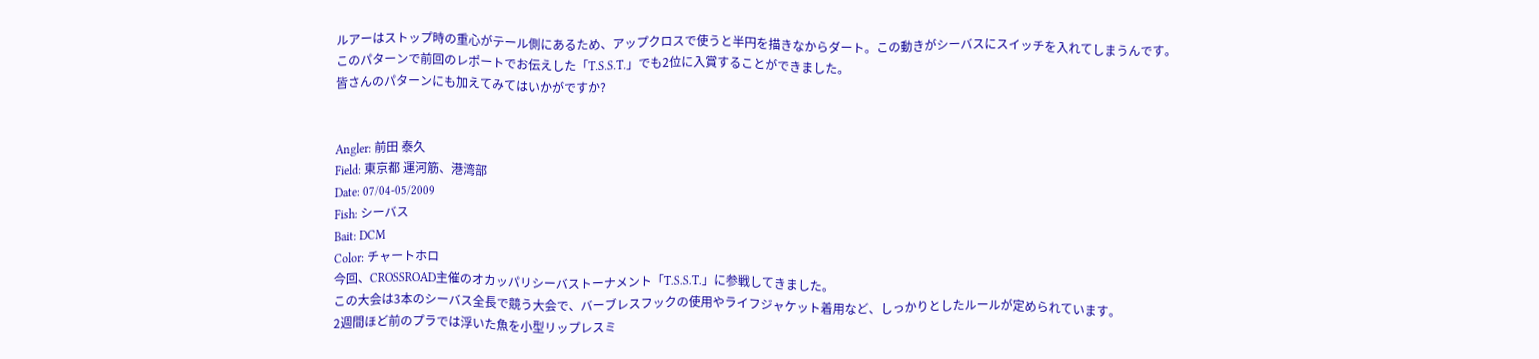ルアーはストップ時の重心がテール側にあるため、アップクロスで使うと半円を描きなからダート。この動きがシーバスにスイッチを入れてしまうんです。
このパターンで前回のレポートでお伝えした「T.S.S.T.」でも2位に入賞することができました。
皆さんのパターンにも加えてみてはいかがですか?


Angler: 前田 泰久
Field: 東京都 運河筋、港湾部
Date: 07/04-05/2009
Fish: シーバス
Bait: DCM
Color: チャートホロ
今回、CROSSROAD主催のオカッパリシーバストーナメント「T.S.S.T.」に参戦してきました。
この大会は3本のシーバス全長で競う大会で、バーブレスフックの使用やライフジャケット着用など、しっかりとしたルールが定められています。
2週間ほど前のプラでは浮いた魚を小型リップレスミ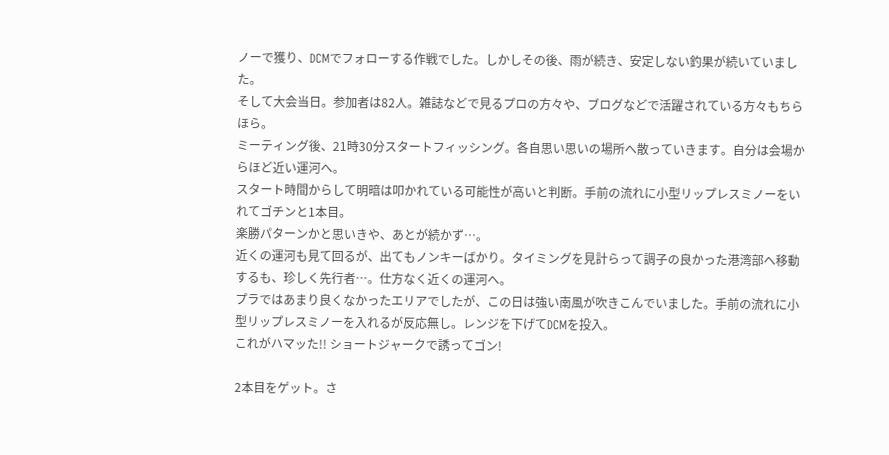ノーで獲り、DCMでフォローする作戦でした。しかしその後、雨が続き、安定しない釣果が続いていました。
そして大会当日。参加者は82人。雑誌などで見るプロの方々や、ブログなどで活躍されている方々もちらほら。
ミーティング後、21時30分スタートフィッシング。各自思い思いの場所へ散っていきます。自分は会場からほど近い運河へ。
スタート時間からして明暗は叩かれている可能性が高いと判断。手前の流れに小型リップレスミノーをいれてゴチンと1本目。
楽勝パターンかと思いきや、あとが続かず…。
近くの運河も見て回るが、出てもノンキーばかり。タイミングを見計らって調子の良かった港湾部へ移動するも、珍しく先行者…。仕方なく近くの運河へ。
プラではあまり良くなかったエリアでしたが、この日は強い南風が吹きこんでいました。手前の流れに小型リップレスミノーを入れるが反応無し。レンジを下げてDCMを投入。
これがハマッた!! ショートジャークで誘ってゴン!

2本目をゲット。さ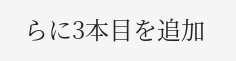らに3本目を追加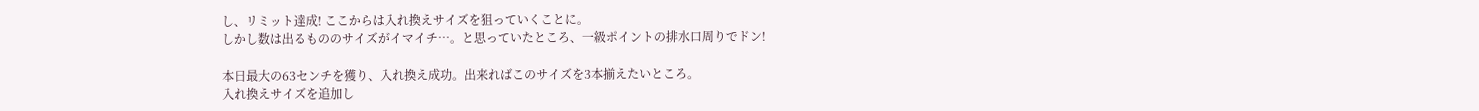し、リミット達成! ここからは入れ換えサイズを狙っていくことに。
しかし数は出るもののサイズがイマイチ…。と思っていたところ、一級ポイントの排水口周りでドン!

本日最大の63センチを獲り、入れ換え成功。出来ればこのサイズを3本揃えたいところ。
入れ換えサイズを追加し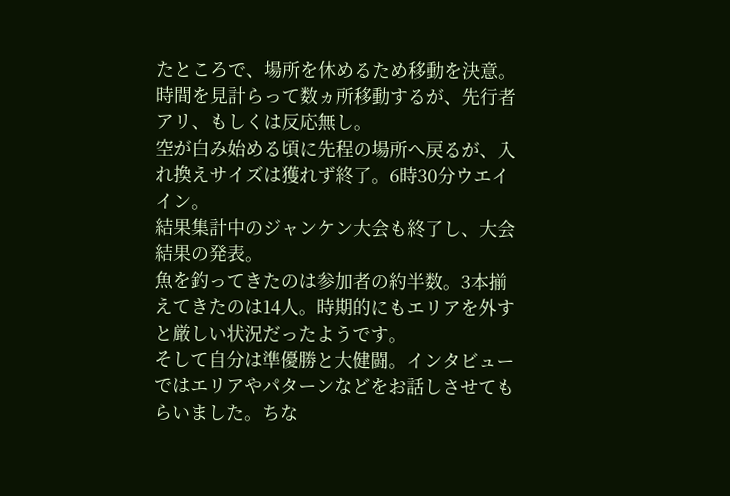たところで、場所を休めるため移動を決意。時間を見計らって数ヵ所移動するが、先行者アリ、もしくは反応無し。
空が白み始める頃に先程の場所へ戻るが、入れ換えサイズは獲れず終了。6時30分ウエイイン。
結果集計中のジャンケン大会も終了し、大会結果の発表。
魚を釣ってきたのは参加者の約半数。3本揃えてきたのは14人。時期的にもエリアを外すと厳しい状況だったようです。
そして自分は準優勝と大健闘。インタビューではエリアやパターンなどをお話しさせてもらいました。ちな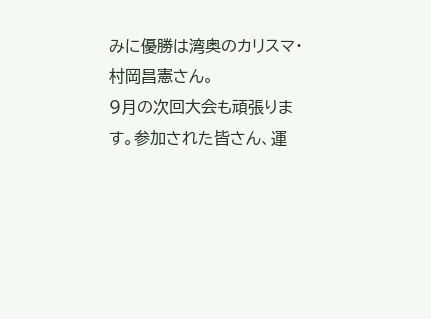みに優勝は湾奥のカリスマ・村岡昌憲さん。
9月の次回大会も頑張ります。参加された皆さん、運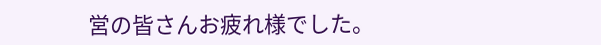営の皆さんお疲れ様でした。